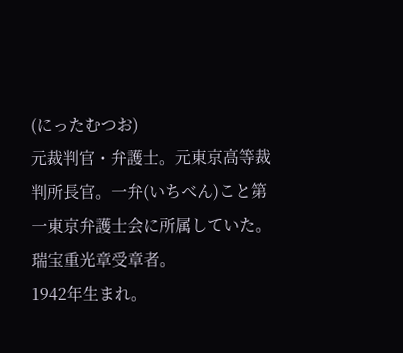(にったむつお)
元裁判官・弁護士。元東京高等裁判所長官。一弁(いちべん)こと第一東京弁護士会に所属していた。瑞宝重光章受章者。
1942年生まれ。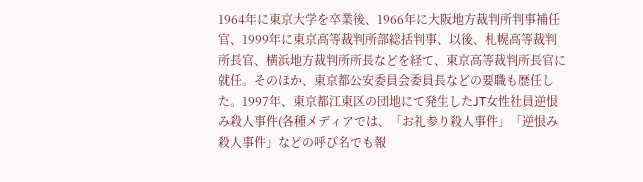1964年に東京大学を卒業後、1966年に大阪地方裁判所判事補任官、1999年に東京高等裁判所部総括判事、以後、札幌高等裁判所長官、横浜地方裁判所所長などを経て、東京高等裁判所長官に就任。そのほか、東京都公安委員会委員長などの要職も歴任した。1997年、東京都江東区の団地にて発生したJT女性社員逆恨み殺人事件(各種メディアでは、「お礼参り殺人事件」「逆恨み殺人事件」などの呼び名でも報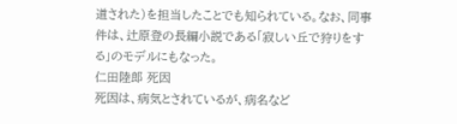道された)を担当したことでも知られている。なお、同事件は、辻原登の長編小説である「寂しい丘で狩りをする」のモデルにもなった。
仁田陸郎 死因
死因は、病気とされているが、病名など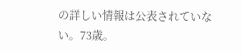の詳しい情報は公表されていない。73歳。